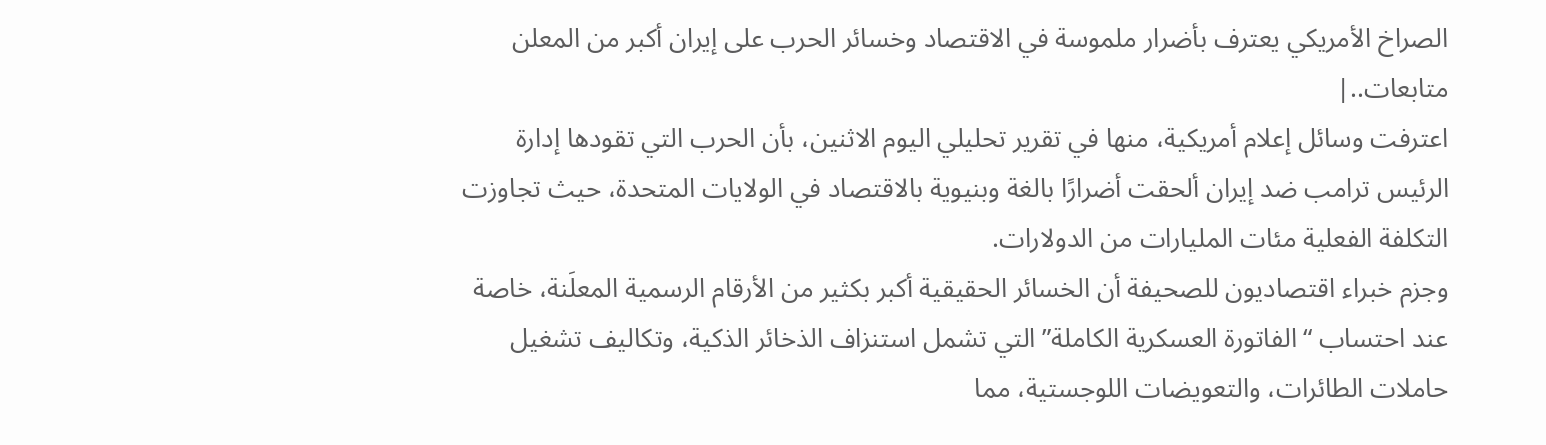الصراخ الأمريكي يعترف بأضرار ملموسة في الاقتصاد وخسائر الحرب على إيران أكبر من المعلن
متابعات..|
اعترفت وسائل إعلام أمريكية، منها في تقرير تحليلي اليوم الاثنين، بأن الحرب التي تقودها إدارة الرئيس ترامب ضد إيران ألحقت أضرارًا بالغة وبنيوية بالاقتصاد في الولايات المتحدة، حيث تجاوزت التكلفة الفعلية مئات المليارات من الدولارات.
وجزم خبراء اقتصاديون للصحيفة أن الخسائر الحقيقية أكبر بكثير من الأرقام الرسمية المعلَنة، خاصة عند احتساب “الفاتورة العسكرية الكاملة” التي تشمل استنزاف الذخائر الذكية، وتكاليف تشغيل حاملات الطائرات، والتعويضات اللوجستية، مما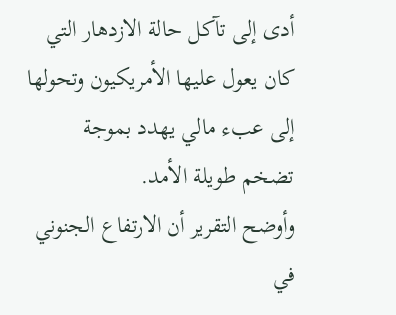أدى إلى تآكل حالة الازدهار التي كان يعول عليها الأمريكيون وتحولها إلى عبء مالي يهدد بموجة تضخم طويلة الأمد.
وأوضح التقرير أن الارتفاع الجنوني في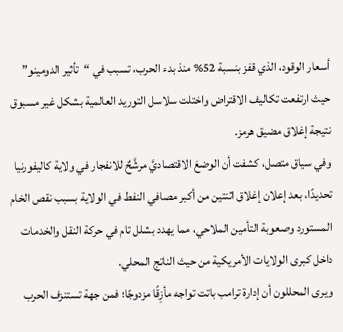أسعار الوقود، الذي قفز بنسبة 52% منذ بدء الحرب، تسبب في “تأثير الدومينو” حيث ارتفعت تكاليف الاقتراض واختلت سلاسل التوريد العالمية بشكل غير مسبوق نتيجة إغلاق مضيق هرمز.
وفي سياق متصل، كشفت أن الوضعَ الاقتصاديَّ مرشَّحٌ للانفجار في ولاية كاليفورنيا تحديدًا، بعد إعلان إغلاق اثنتين من أكبر مصافي النفط في الولاية بسبب نقص الخام المستورد وصعوبة التأمين الملاحي، مما يهدد بشلل تام في حركة النقل والخدمات داخل كبرى الولايات الأمريكية من حيث الناتج المحلي.
ويرى المحللون أن إدارة ترامب باتت تواجه مأزِقًا مزدوجًا؛ فمن جهة تستنزف الحرب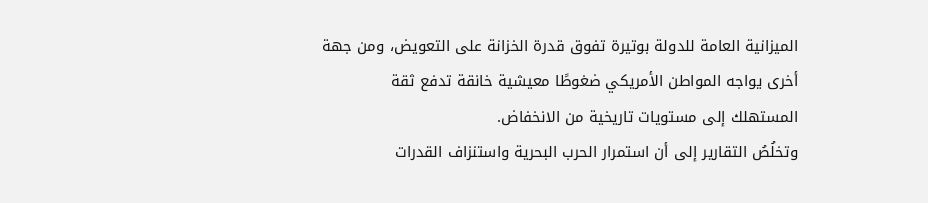الميزانية العامة للدولة بوتيرة تفوق قدرة الخزانة على التعويض، ومن جهة أخرى يواجه المواطن الأمريكي ضغوطًا معيشية خانقة تدفع ثقة المستهلك إلى مستويات تاريخية من الانخفاض.
وتخلُصُ التقارير إلى أن استمرار الحرب البحرية واستنزاف القدرات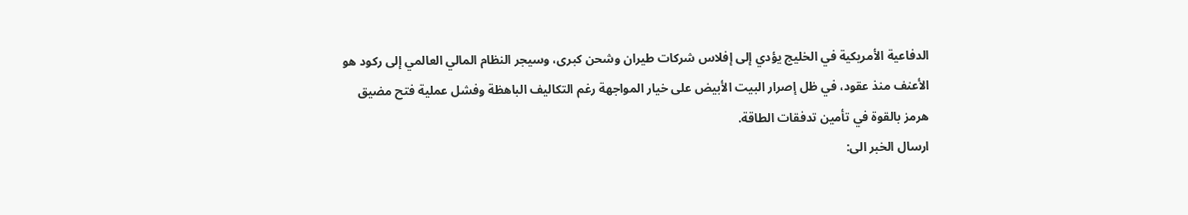الدفاعية الأمريكية في الخليج يؤدي إلى إفلاس شركات طيران وشحن كبرى، وسيجر النظام المالي العالمي إلى ركود هو الأعنف منذ عقود، في ظل إصرار البيت الأبيض على خيار المواجهة رغم التكاليف الباهظة وفشل عملية فتح مضيق هرمز بالقوة في تأمين تدفقات الطاقة.
ارسال الخبر الى: